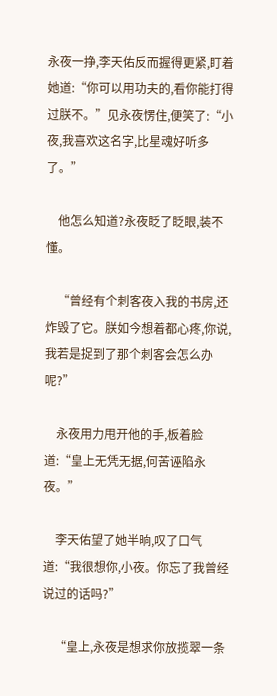永夜一挣,李天佑反而握得更紧,盯着她道:“你可以用功夫的,看你能打得过朕不。”见永夜愣住,便笑了:“小夜,我喜欢这名字,比星魂好听多了。”

    他怎么知道?永夜眨了眨眼,装不懂。

    “曾经有个刺客夜入我的书房,还炸毁了它。朕如今想着都心疼,你说,我若是捉到了那个刺客会怎么办呢?”

    永夜用力甩开他的手,板着脸道:“皇上无凭无据,何苦诬陷永夜。”

    李天佑望了她半晌,叹了口气道:“我很想你,小夜。你忘了我曾经说过的话吗?”

    “皇上,永夜是想求你放揽翠一条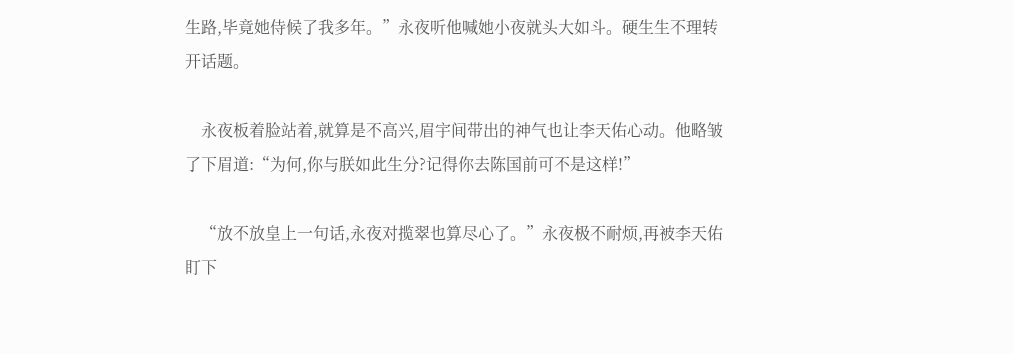生路,毕竟她侍候了我多年。”永夜听他喊她小夜就头大如斗。硬生生不理转开话题。

    永夜板着脸站着,就算是不高兴,眉宇间带出的神气也让李天佑心动。他略皱了下眉道:“为何,你与朕如此生分?记得你去陈国前可不是这样!”

    “放不放皇上一句话,永夜对揽翠也算尽心了。”永夜极不耐烦,再被李天佑盯下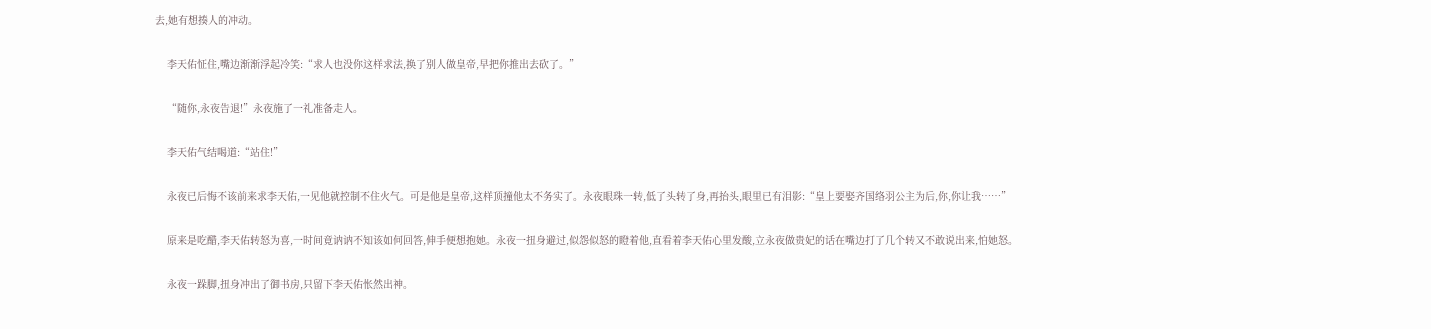去,她有想揍人的冲动。

    李天佑怔住,嘴边渐渐浮起冷笑:“求人也没你这样求法,换了别人做皇帝,早把你推出去砍了。”

    “随你,永夜告退!”永夜施了一礼准备走人。

    李天佑气结喝道:“站住!”

    永夜已后悔不该前来求李天佑,一见他就控制不住火气。可是他是皇帝,这样顶撞他太不务实了。永夜眼珠一转,低了头转了身,再抬头,眼里已有泪影:“皇上要娶齐国络羽公主为后,你,你让我……”

    原来是吃醋,李天佑转怒为喜,一时间竟讷讷不知该如何回答,伸手便想抱她。永夜一扭身避过,似怨似怒的瞪着他,直看着李天佑心里发酸,立永夜做贵妃的话在嘴边打了几个转又不敢说出来,怕她怒。

    永夜一跺脚,扭身冲出了御书房,只留下李天佑怅然出神。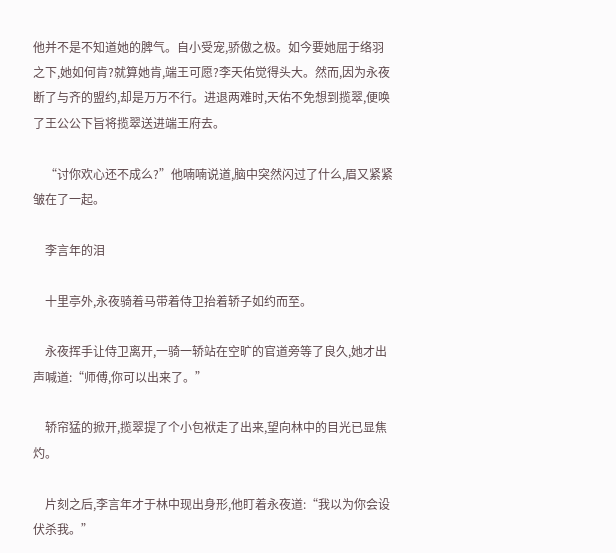他并不是不知道她的脾气。自小受宠,骄傲之极。如今要她屈于络羽之下,她如何肯?就算她肯,端王可愿?李天佑觉得头大。然而,因为永夜断了与齐的盟约,却是万万不行。进退两难时,天佑不免想到揽翠,便唤了王公公下旨将揽翠送进端王府去。

    “讨你欢心还不成么?”他喃喃说道,脑中突然闪过了什么,眉又紧紧皱在了一起。

    李言年的泪

    十里亭外,永夜骑着马带着侍卫抬着轿子如约而至。

    永夜挥手让侍卫离开,一骑一轿站在空旷的官道旁等了良久,她才出声喊道:“师傅,你可以出来了。”

    轿帘猛的掀开,揽翠提了个小包袱走了出来,望向林中的目光已显焦灼。

    片刻之后,李言年才于林中现出身形,他盯着永夜道:“我以为你会设伏杀我。”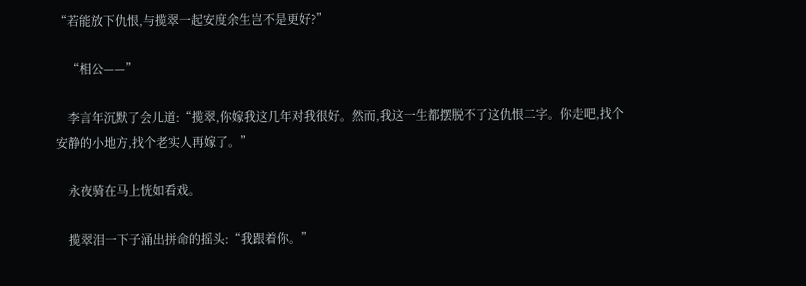“若能放下仇恨,与揽翠一起安度余生岂不是更好?”

    “相公——”

    李言年沉默了会儿道:“揽翠,你嫁我这几年对我很好。然而,我这一生都摆脱不了这仇恨二字。你走吧,找个安静的小地方,找个老实人再嫁了。”

    永夜骑在马上恍如看戏。

    揽翠泪一下子涌出拼命的摇头:“我跟着你。”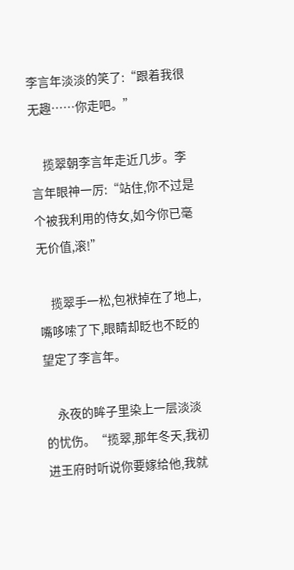李言年淡淡的笑了:“跟着我很无趣……你走吧。”

    揽翠朝李言年走近几步。李言年眼神一厉:“站住,你不过是个被我利用的侍女,如今你已毫无价值,滚!”

    揽翠手一松,包袱掉在了地上,嘴哆嗦了下,眼睛却眨也不眨的望定了李言年。

    永夜的眸子里染上一层淡淡的忧伤。“揽翠,那年冬天,我初进王府时听说你要嫁给他,我就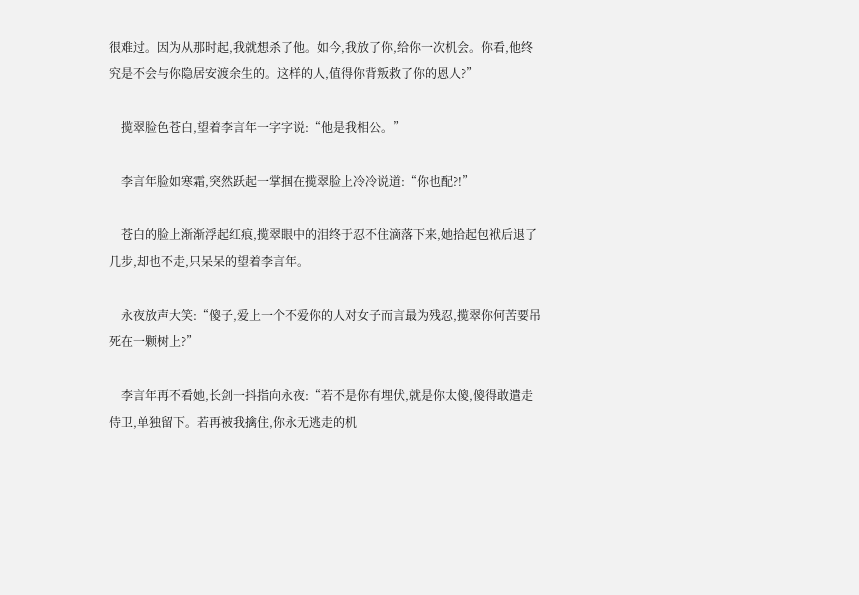很难过。因为从那时起,我就想杀了他。如今,我放了你,给你一次机会。你看,他终究是不会与你隐居安渡余生的。这样的人,值得你背叛救了你的恩人?”

    揽翠脸色苍白,望着李言年一字字说:“他是我相公。”

    李言年脸如寒霜,突然跃起一掌掴在揽翠脸上冷冷说道:“你也配?!”

    苍白的脸上渐渐浮起红痕,揽翠眼中的泪终于忍不住滴落下来,她拾起包袱后退了几步,却也不走,只呆呆的望着李言年。

    永夜放声大笑:“傻子,爱上一个不爱你的人对女子而言最为残忍,揽翠你何苦要吊死在一颗树上?”

    李言年再不看她,长剑一抖指向永夜:“若不是你有埋伏,就是你太傻,傻得敢遣走侍卫,单独留下。若再被我擒住,你永无逃走的机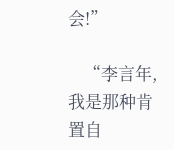会!”

    “李言年,我是那种肯置自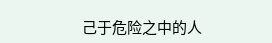己于危险之中的人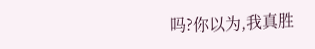吗?你以为,我真胜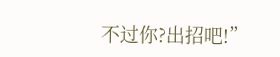不过你?出招吧!”